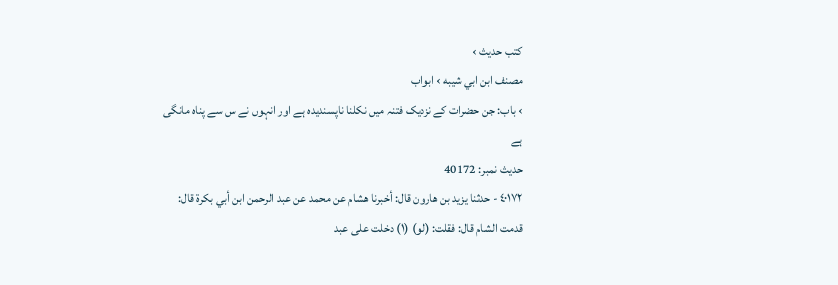کتب حدیث ›
مصنف ابن ابي شيبه › ابواب
› باب: جن حضرات کے نزدیک فتنہ میں نکلنا ناپسندیدہ ہے اور انہوں نے س سے پناہ مانگی ہے
حدیث نمبر: 40172
٤٠١٧٢ - حدثنا يزيد بن هارون قال: أخبرنا هشام عن محمد عن عبد الرحمن ابن أبي بكرة قال: قدمت الشام قال: فقلت: (لو) (١) دخلت على عبد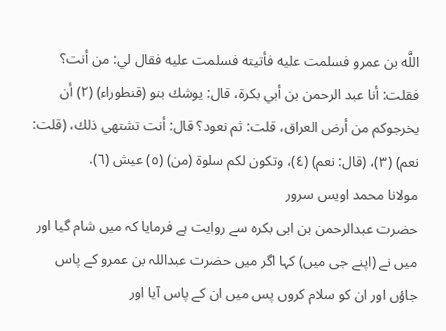اللَّه بن عمرو فسلمت عليه فأتيته فسلمت عليه فقال لي: من أنت؟ فقلت: أنا عبد الرحمن بن أبي بكرة، قال: يوشك بنو (قنطوراء) (٢) أن يخرجوكم من أرض العراق، قلت: ثم نعود؟ قال: أنت تشتهي ذلك، (قلت: نعم) (٣)، (قال: نعم) (٤)، وتكون لكم سلوة (من) (٥) عيش (٦).
مولانا محمد اویس سرور
حضرت عبدالرحمن بن ابی بکرہ سے روایت ہے فرمایا کہ میں شام گیا اور میں نے (اپنے جی میں) کہا اگر میں حضرت عبداللہ بن عمرو کے پاس جاؤں اور ان کو سلام کروں پس میں ان کے پاس آیا اور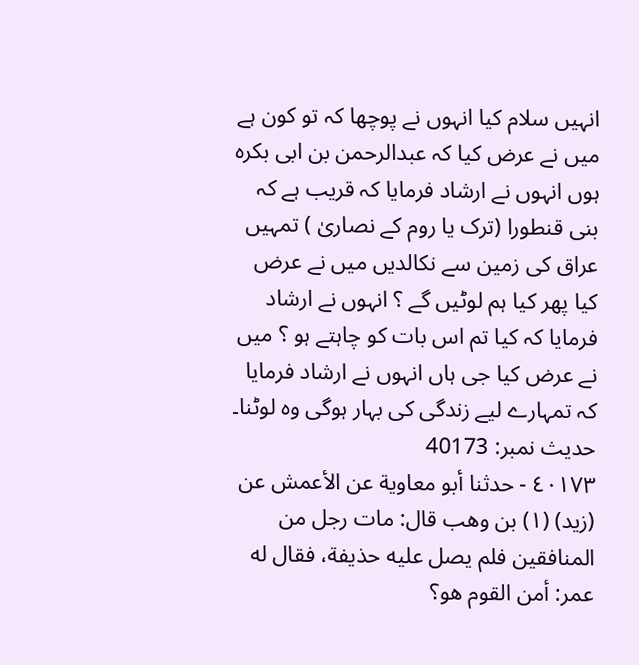انہیں سلام کیا انہوں نے پوچھا کہ تو کون ہے میں نے عرض کیا کہ عبدالرحمن بن ابی بکرہ ہوں انہوں نے ارشاد فرمایا کہ قریب ہے کہ بنی قنطورا (ترک یا روم کے نصاریٰ ) تمہیں عراق کی زمین سے نکالدیں میں نے عرض کیا پھر کیا ہم لوٹیں گے ؟ انہوں نے ارشاد فرمایا کہ کیا تم اس بات کو چاہتے ہو ؟ میں نے عرض کیا جی ہاں انہوں نے ارشاد فرمایا کہ تمہارے لیے زندگی کی بہار ہوگی وہ لوٹنا۔
حدیث نمبر: 40173
٤٠١٧٣ - حدثنا أبو معاوية عن الأعمش عن (زيد) (١) بن وهب قال: مات رجل من المنافقين فلم يصل عليه حذيفة، فقال له عمر: أمن القوم هو؟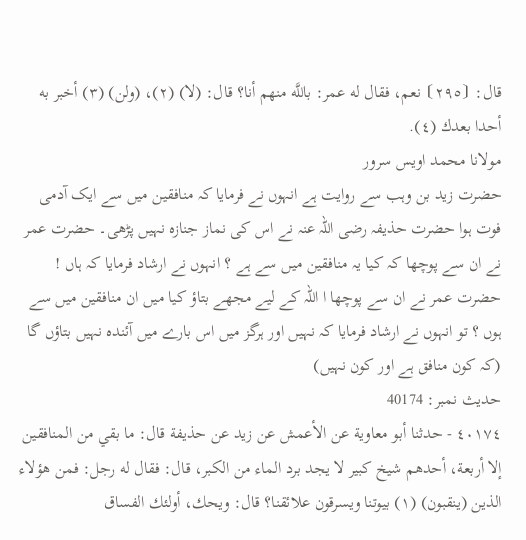قال: ⦗٢٩٥⦘ نعم، فقال له عمر: باللَّه منهم أنا؟ قال: (لا) (٢)، (ولن) (٣) أخبر به أحدا بعدك (٤).
مولانا محمد اویس سرور
حضرت زید بن وہب سے روایت ہے انہوں نے فرمایا کہ منافقین میں سے ایک آدمی فوت ہوا حضرت حذیفہ رضی اللہ عنہ نے اس کی نماز جنازہ نہیں پڑھی۔ حضرت عمر نے ان سے پوچھا کہ کیا یہ منافقین میں سے ہے ؟ انہوں نے ارشاد فرمایا کہ ہاں ! حضرت عمر نے ان سے پوچھا ا اللہ کے لیے مجھے بتاؤ کیا میں ان منافقین میں سے ہوں ؟ تو انہوں نے ارشاد فرمایا کہ نہیں اور ہرگز میں اس بارے میں آئندہ نہیں بتاؤں گا (کہ کون منافق ہے اور کون نہیں)
حدیث نمبر: 40174
٤٠١٧٤ - حدثنا أبو معاوية عن الأعمش عن زيد عن حذيفة قال: ما بقي من المنافقين إلا أربعة، أحدهم شيخ كبير لا يجد برد الماء من الكبر، قال: فقال له رجل: فمن هؤلاء الذين (ينقبون) (١) بيوتنا ويسرقون علائقنا؟ قال: ويحك، أولئك الفساق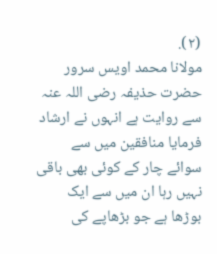(٢).
مولانا محمد اویس سرور
حضرت حذیفہ رضی اللہ عنہ سے روایت ہے انہوں نے ارشاد فرمایا منافقین میں سے سوائے چار کے کوئی بھی باقی نہیں رہا ان میں سے ایک بوڑھا ہے جو بڑھاپے کی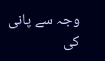وجہ سے پانی کی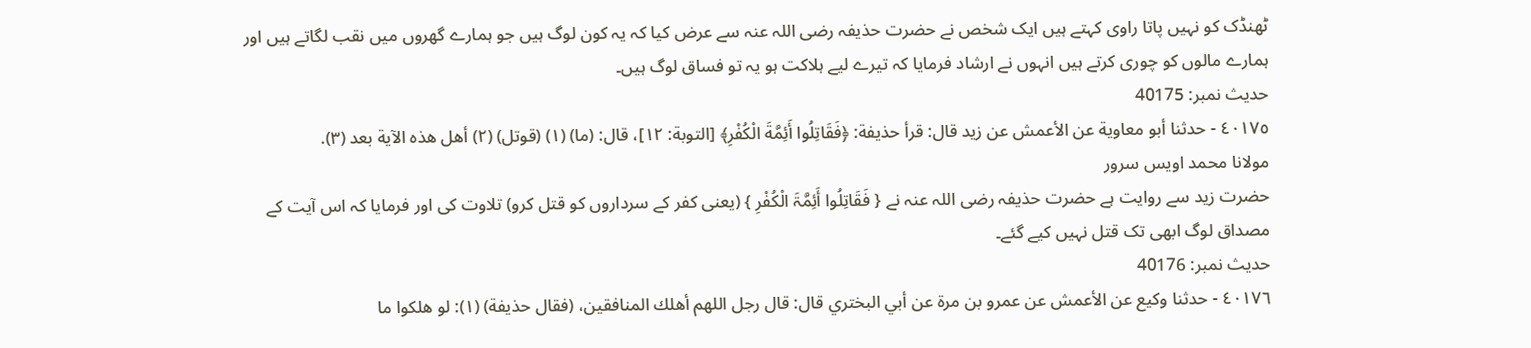ٹھنڈک کو نہیں پاتا راوی کہتے ہیں ایک شخص نے حضرت حذیفہ رضی اللہ عنہ سے عرض کیا کہ یہ کون لوگ ہیں جو ہمارے گھروں میں نقب لگاتے ہیں اور ہمارے مالوں کو چوری کرتے ہیں انہوں نے ارشاد فرمایا کہ تیرے لیے ہلاکت ہو یہ تو فساق لوگ ہیں۔
حدیث نمبر: 40175
٤٠١٧٥ - حدثنا أبو معاوية عن الأعمش عن زيد قال: قرأ حذيفة: ﴿فَقَاتِلُوا أَئِمَّةَ الْكُفْرِ﴾ [التوبة: ١٢]، قال: (ما) (١) (قوتل) (٢) أهل هذه الآية بعد (٣).
مولانا محمد اویس سرور
حضرت زید سے روایت ہے حضرت حذیفہ رضی اللہ عنہ نے { فَقَاتِلُوا أَئِمَّۃَ الْکُفْرِ } (یعنی کفر کے سرداروں کو قتل کرو) تلاوت کی اور فرمایا کہ اس آیت کے مصداق لوگ ابھی تک قتل نہیں کیے گئے۔
حدیث نمبر: 40176
٤٠١٧٦ - حدثنا وكيع عن الأعمش عن عمرو بن مرة عن أبي البختري قال: قال رجل اللهم أهلك المنافقين، (فقال حذيفة) (١): لو هلكوا ما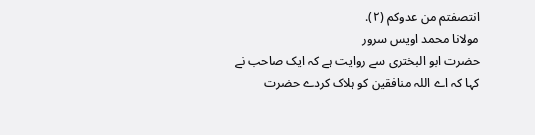انتصفتم من عدوكم (٢).
مولانا محمد اویس سرور
حضرت ابو البختری سے روایت ہے کہ ایک صاحب نے کہا کہ اے اللہ منافقین کو ہلاک کردے حضرت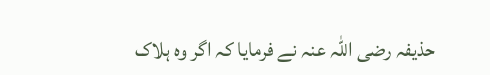حذیفہ رضی اللہ عنہ نے فرمایا کہ اگر وہ ہلاک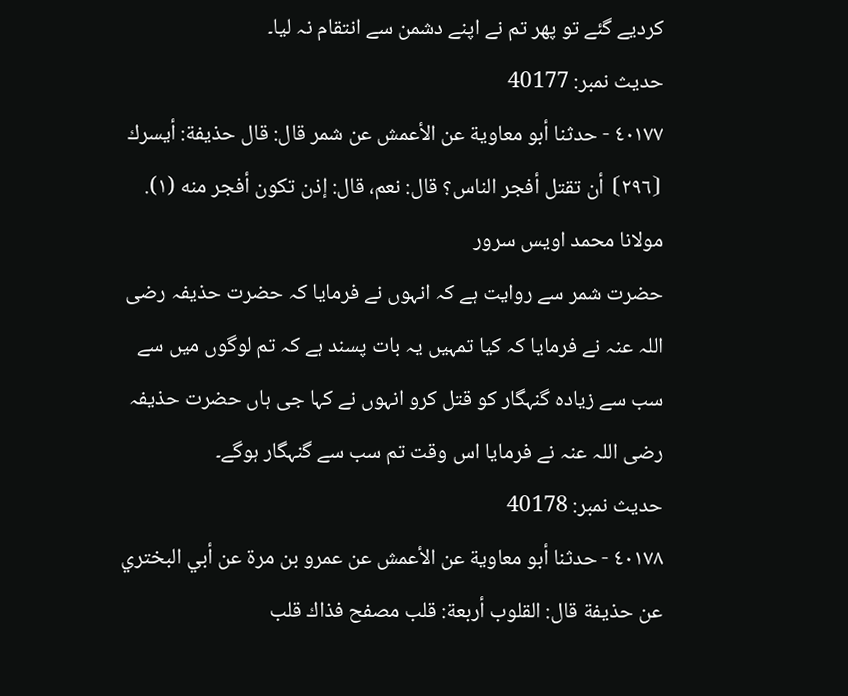کردیے گئے تو پھر تم نے اپنے دشمن سے انتقام نہ لیا۔
حدیث نمبر: 40177
٤٠١٧٧ - حدثنا أبو معاوية عن الأعمش عن شمر قال: قال حذيفة: أيسرك ⦗٢٩٦⦘ أن تقتل أفجر الناس؟ قال: نعم، قال: إذن تكون أفجر منه (١).
مولانا محمد اویس سرور
حضرت شمر سے روایت ہے کہ انہوں نے فرمایا کہ حضرت حذیفہ رضی اللہ عنہ نے فرمایا کہ کیا تمہیں یہ بات پسند ہے کہ تم لوگوں میں سے سب سے زیادہ گنہگار کو قتل کرو انہوں نے کہا جی ہاں حضرت حذیفہ رضی اللہ عنہ نے فرمایا اس وقت تم سب سے گنہگار ہوگے۔
حدیث نمبر: 40178
٤٠١٧٨ - حدثنا أبو معاوية عن الأعمش عن عمرو بن مرة عن أبي البختري عن حذيفة قال: القلوب أربعة: قلب مصفح فذاك قلب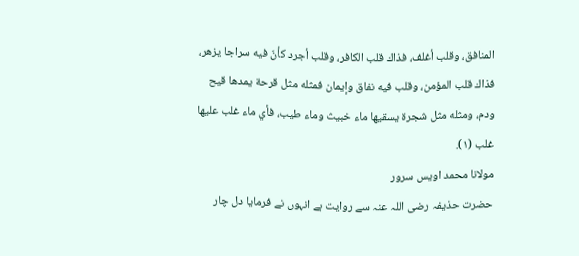المنافق، وقلب أغلف، فذاك قلب الكافر، وقلب أجرد كأنّ فيه سراجا يزهر، فذاك قلب المؤمن، وقلب فيه نفاق وإيمان فمثله مثل قرحة يمدها قيح ودم، ومثله مثل شجرة يسقيها ماء خبيث وماء طيب، فأي ماء غلب عليها غلب (١).
مولانا محمد اویس سرور
حضرت حذیفہ رضی اللہ عنہ سے روایت ہے انہوں نے فرمایا دل چار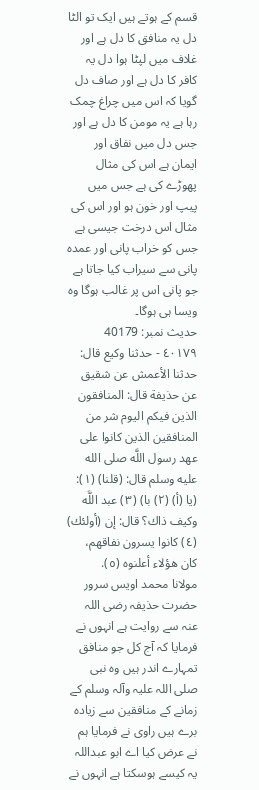قسم کے ہوتے ہیں ایک تو الٹا دل یہ منافق کا دل ہے اور غلاف میں لپٹا ہوا دل یہ کافر کا دل ہے اور صاف دل گویا کہ اس میں چراغ چمک رہا ہے یہ مومن کا دل ہے اور جس دل میں نفاق اور ایمان ہے اس کی مثال پھوڑے کی ہے جس میں پیپ اور خون ہو اور اس کی مثال اس درخت جیسی ہے جس کو خراب پانی اور عمدہ پانی سے سیراب کیا جاتا ہے جو پانی اس پر غالب ہوگا وہ ویسا ہی ہوگا۔
حدیث نمبر: 40179
٤٠١٧٩ - حدثنا وكيع قال: حدثنا الأعمش عن شقيق عن حذيفة قال: المنافقون الذين فيكم اليوم شر من المنافقين الذين كانوا على عهد رسول اللَّه صلى الله عليه وسلم قال: (قلنا) (١): (يا (أ) (٢) با) (٣) عبد اللَّه وكيف ذاك؟ قال: إن (أولئك) (٤) كانوا يسرون نفاقهم، كان هؤلاء أعلنوه (٥).
مولانا محمد اویس سرور
حضرت حذیفہ رضی اللہ عنہ سے روایت ہے انہوں نے فرمایا کہ آج کل جو منافق تمہارے اندر ہیں وہ نبی صلی اللہ علیہ وآلہ وسلم کے زمانے کے منافقین سے زیادہ برے ہیں راوی نے فرمایا ہم نے عرض کیا اے ابو عبداللہ یہ کیسے ہوسکتا ہے انہوں نے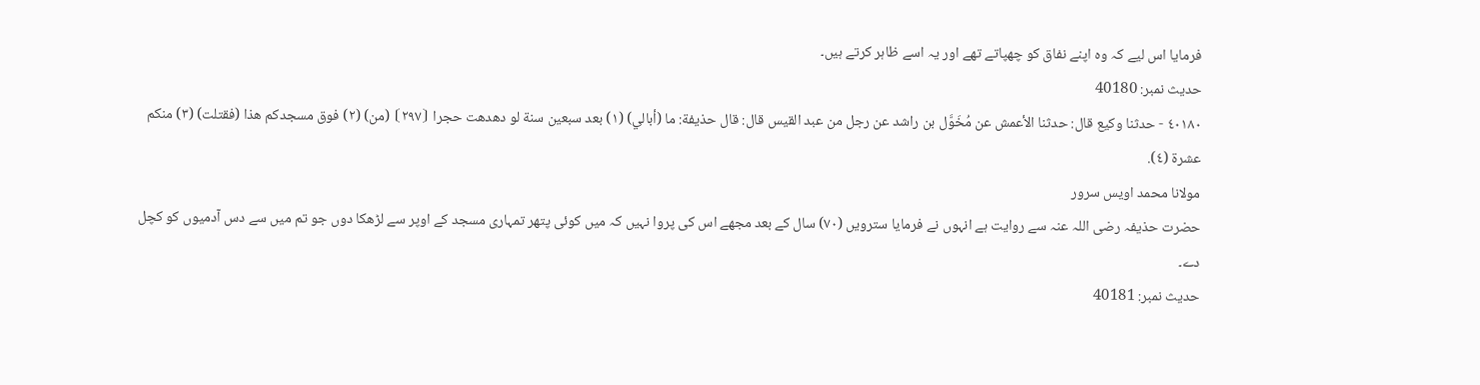فرمایا اس لیے کہ وہ اپنے نفاق کو چھپاتے تھے اور یہ اسے ظاہر کرتے ہیں۔
حدیث نمبر: 40180
٤٠١٨٠ - حدثنا وكيع قال: حدثنا الأعمش عن مُخَوَّل بن راشد عن رجل من عبد القيس قال: قال حذيفة: ما (أبالي) (١) بعد سبعين سنة لو دهدهت حجرا ⦗٢٩٧⦘ (من) (٢) فوق مسجدكم هذا (فقتلت) (٣) منكم عشرة (٤).
مولانا محمد اویس سرور
حضرت حذیفہ رضی اللہ عنہ سے روایت ہے انہوں نے فرمایا سترویں (٧٠) سال کے بعد مجھے اس کی پروا نہیں کہ میں کوئی پتھر تمہاری مسجد کے اوپر سے لڑھکا دوں جو تم میں سے دس آدمیوں کو کچل دے۔
حدیث نمبر: 40181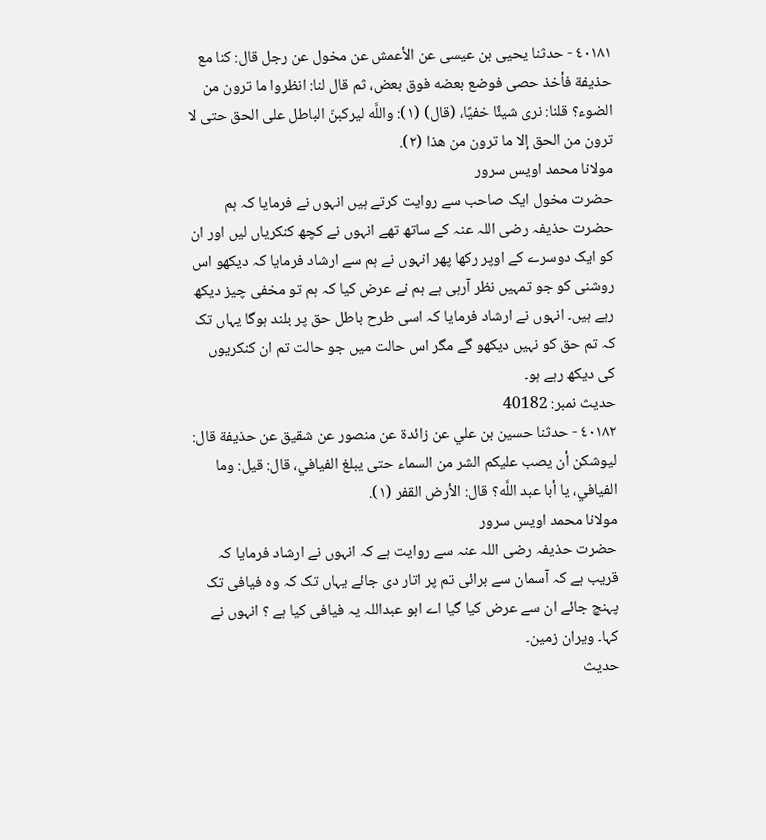٤٠١٨١ - حدثنا يحيى بن عيسى عن الأعمش عن مخول عن رجل قال: كنا مع حذيفة فأخذ حصى فوضع بعضه فوق بعض، ثم قال لنا: انظروا ما ترون من الضوء؟ قلنا: نرى شيئًا خفيًا، (قال) (١): واللَّه ليركبنّ الباطل على الحق حتى لا ترون من الحق إلا ما ترون من هذا (٢).
مولانا محمد اویس سرور
حضرت مخول ایک صاحب سے روایت کرتے ہیں انہوں نے فرمایا کہ ہم حضرت حذیفہ رضی اللہ عنہ کے ساتھ تھے انہوں نے کچھ کنکریاں لیں اور ان کو ایک دوسرے کے اوپر رکھا پھر انہوں نے ہم سے ارشاد فرمایا کہ دیکھو اس روشنی کو جو تمہیں نظر آرہی ہے ہم نے عرض کیا کہ ہم تو مخفی چیز دیکھ رہے ہیں۔ انہوں نے ارشاد فرمایا کہ اسی طرح باطل حق پر بلند ہوگا یہاں تک کہ تم حق کو نہیں دیکھو گے مگر اس حالت میں جو حالت تم ان کنکریوں کی دیکھ رہے ہو۔
حدیث نمبر: 40182
٤٠١٨٢ - حدثنا حسين بن علي عن زائدة عن منصور عن شقيق عن حذيفة قال: ليوشكن أن يصب عليكم الشر من السماء حتى يبلغ الفيافي، قال: قيل: وما الفيافي، يا أبا عبد اللَّه؟ قال: الأرض القفر (١).
مولانا محمد اویس سرور
حضرت حذیفہ رضی اللہ عنہ سے روایت ہے کہ انہوں نے ارشاد فرمایا کہ قریب ہے کہ آسمان سے برائی تم پر اتار دی جائے یہاں تک کہ وہ فیافی تک پہنچ جائے ان سے عرض کیا گیا اے ابو عبداللہ یہ فیافی کیا ہے ؟ انہوں نے کہا۔ ویران زمین۔
حدیث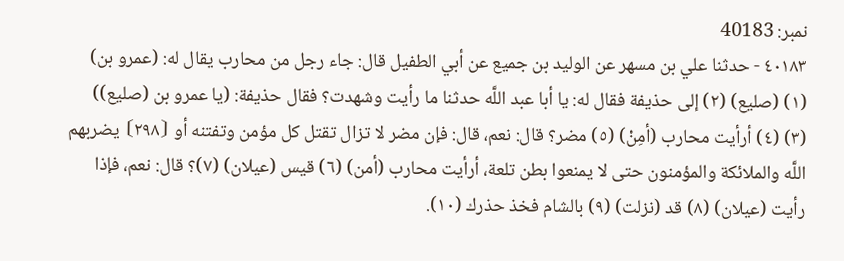نمبر: 40183
٤٠١٨٣ - حدثنا علي بن مسهر عن الوليد بن جميع عن أبي الطفيل قال: جاء رجل من محارب يقال له: (عمرو بن) (١) (صليع) (٢) إلى حذيفة فقال له: يا أبا عبد اللَّه حدثنا ما رأيت وشهدت؟ فقال حذيفة: (يا عمرو بن (صليع)) (٣) (٤) أرأيت محارب (أمِنْ) (٥) مضر؟ قال: نعم، قال: فإن مضر لا تزال تقتل كل مؤمن وتفتنه أو ⦗٢٩٨⦘ يضربهم اللَّه والملائكة والمؤمنون حتى لا يمنعوا بطن تلعة، أرأيت محارب (أمن) (٦) قيس (عيلان) (٧)؟ قال: نعم، فإذا رأيت (عيلان) (٨) قد (نزلت) (٩) بالشام فخذ حذرك (١٠).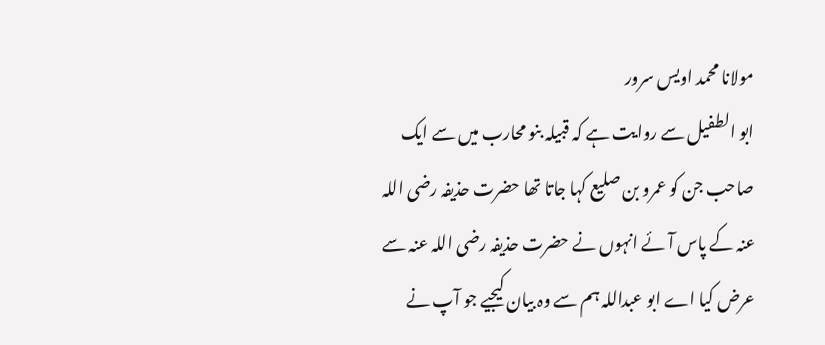مولانا محمد اویس سرور
ابو الطفیل سے روایت ہے کہ قبیلہ بنو محارب میں سے ایک صاحب جن کو عمرو بن صلیع کہا جاتا تھا حضرت حذیفہ رضی اللہ عنہ کے پاس آئے انہوں نے حضرت حذیفہ رضی اللہ عنہ سے عرض کیا اے ابو عبداللہ ہم سے وہ بیان کیجیے جو آپ نے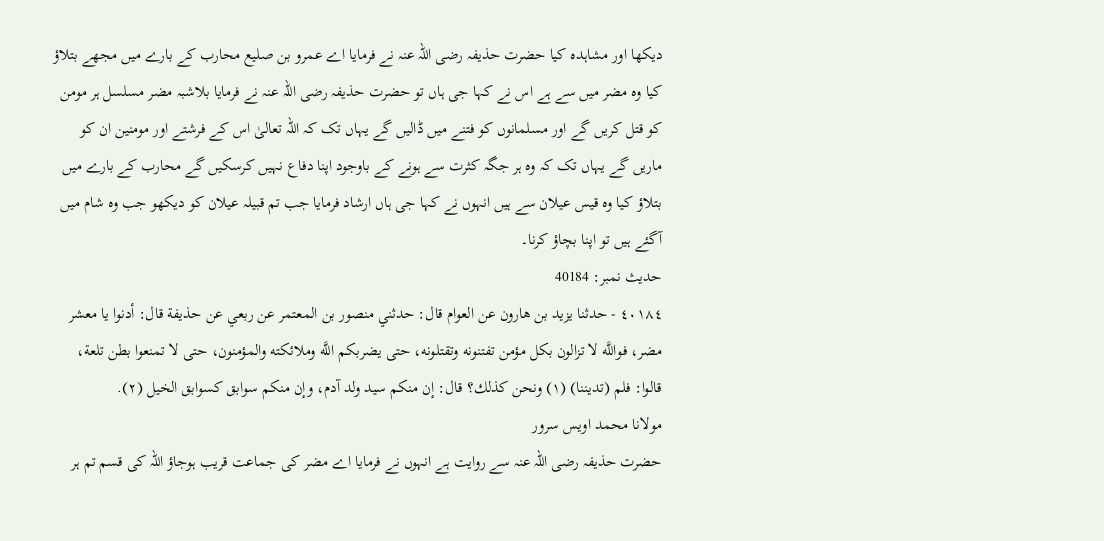دیکھا اور مشاہدہ کیا حضرت حذیفہ رضی اللہ عنہ نے فرمایا اے عمرو بن صلیع محارب کے بارے میں مجھے بتلاؤ کیا وہ مضر میں سے ہے اس نے کہا جی ہاں تو حضرت حذیفہ رضی اللہ عنہ نے فرمایا بلاشبہ مضر مسلسل ہر مومن کو قتل کریں گے اور مسلمانوں کو فتنے میں ڈالیں گے یہاں تک کہ اللہ تعالیٰ اس کے فرشتے اور مومنین ان کو ماریں گے یہاں تک کہ وہ ہر جگہ کثرت سے ہونے کے باوجود اپنا دفاع نہیں کرسکیں گے محارب کے بارے میں بتلاؤ کیا وہ قیس عیلان سے ہیں انہوں نے کہا جی ہاں ارشاد فرمایا جب تم قبیلہ عیلان کو دیکھو جب وہ شام میں آگئے ہیں تو اپنا بچاؤ کرنا۔
حدیث نمبر: 40184
٤٠١٨٤ - حدثنا يزيد بن هارون عن العوام قال: حدثني منصور بن المعتمر عن ربعي عن حذيفة قال: أدنوا يا معشر مضر، فواللَّه لا تزالون بكل مؤمن تفتنونه وتقتلونه، حتى يضربكم اللَّه وملائكته والمؤمنون، حتى لا تمنعوا بطن تلعة، قالوا: فلم (تديننا) (١) ونحن كذلك؟ قال: إن منكم سيد ولد آدم، وإن منكم سوابق كسوابق الخيل (٢).
مولانا محمد اویس سرور
حضرت حذیفہ رضی اللہ عنہ سے روایت ہے انہوں نے فرمایا اے مضر کی جماعت قریب ہوجاؤ اللہ کی قسم تم ہر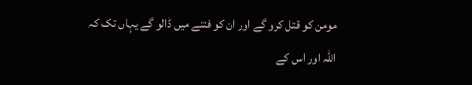مومن کو قتل کرو گے اور ان کو فتنے میں ڈالو گے یہاں تک کہ اللہ اور اس کے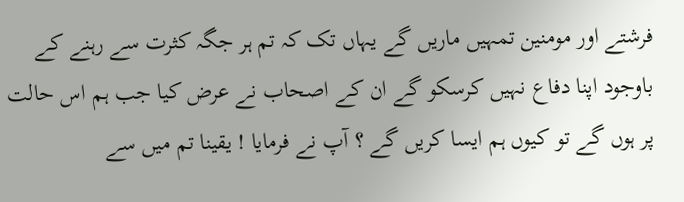فرشتے اور مومنین تمہیں ماریں گے یہاں تک کہ تم ہر جگہ کثرت سے رہنے کے باوجود اپنا دفاع نہیں کرسکو گے ان کے اصحاب نے عرض کیا جب ہم اس حالت پر ہوں گے تو کیوں ہم ایسا کریں گے ؟ آپ نے فرمایا ! یقینا تم میں سے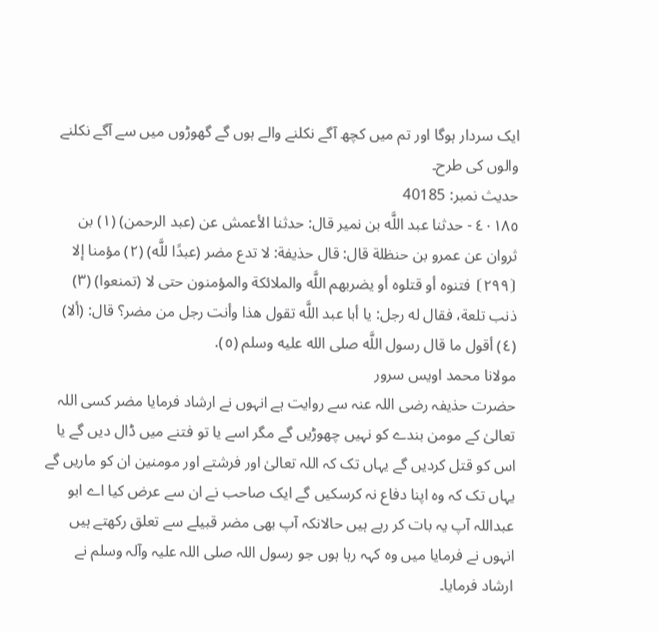ایک سردار ہوگا اور تم میں کچھ آگے نکلنے والے ہوں گے گھوڑوں میں سے آگے نکلنے والوں کی طرح۔
حدیث نمبر: 40185
٤٠١٨٥ - حدثنا عبد اللَّه بن نمير قال: حدثنا الأعمش عن (عبد الرحمن) (١) بن ثروان عن عمرو بن حنظلة قال: قال حذيفة: لا تدع مضر (عبدًا للَّه) (٢) مؤمنا إلا ⦗٢٩٩⦘ فتنوه أو قتلوه أو يضربهم اللَّه والملائكة والمؤمنون حتى لا (تمنعوا) (٣) ذنب تلعة، فقال له رجل: يا أبا عبد اللَّه تقول هذا وأنت رجل من مضر؟ قال: (ألا) (٤) أقول ما قال رسول اللَّه صلى الله عليه وسلم (٥).
مولانا محمد اویس سرور
حضرت حذیفہ رضی اللہ عنہ سے روایت ہے انہوں نے ارشاد فرمایا مضر کسی اللہ تعالیٰ کے مومن بندے کو نہیں چھوڑیں گے مگر اسے یا تو فتنے میں ڈال دیں گے یا اس کو قتل کردیں گے یہاں تک کہ اللہ تعالیٰ اور فرشتے اور مومنین ان کو ماریں گے یہاں تک کہ وہ اپنا دفاع نہ کرسکیں گے ایک صاحب نے ان سے عرض کیا اے ابو عبداللہ آپ یہ بات کر رہے ہیں حالانکہ آپ بھی مضر قبیلے سے تعلق رکھتے ہیں انہوں نے فرمایا میں وہ کہہ رہا ہوں جو رسول اللہ صلی اللہ علیہ وآلہ وسلم نے ارشاد فرمایا۔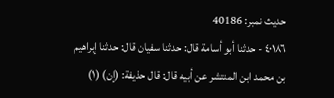حدیث نمبر: 40186
٤٠١٨٦ - حدثنا أبو أسامة قال: حدثنا سفيان قال: حدثنا إبراهيم بن محمد ابن المنتشر عن أبيه قال: قال حذيفة: (إن) (١)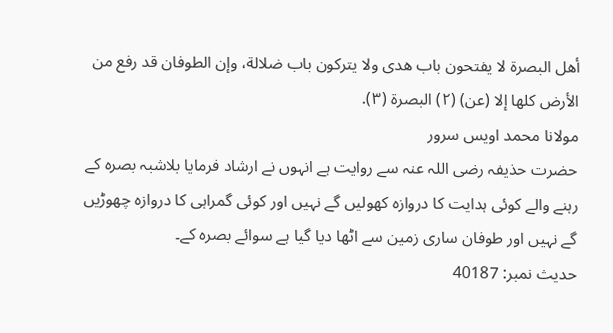أهل البصرة لا يفتحون باب هدى ولا يتركون باب ضلالة، وإن الطوفان قد رفع من الأرض كلها إلا (عن) (٢) البصرة (٣).
مولانا محمد اویس سرور
حضرت حذیفہ رضی اللہ عنہ سے روایت ہے انہوں نے ارشاد فرمایا بلاشبہ بصرہ کے رہنے والے کوئی ہدایت کا دروازہ کھولیں گے نہیں اور کوئی گمراہی کا دروازہ چھوڑیں گے نہیں اور طوفان ساری زمین سے اٹھا دیا گیا ہے سوائے بصرہ کے۔
حدیث نمبر: 40187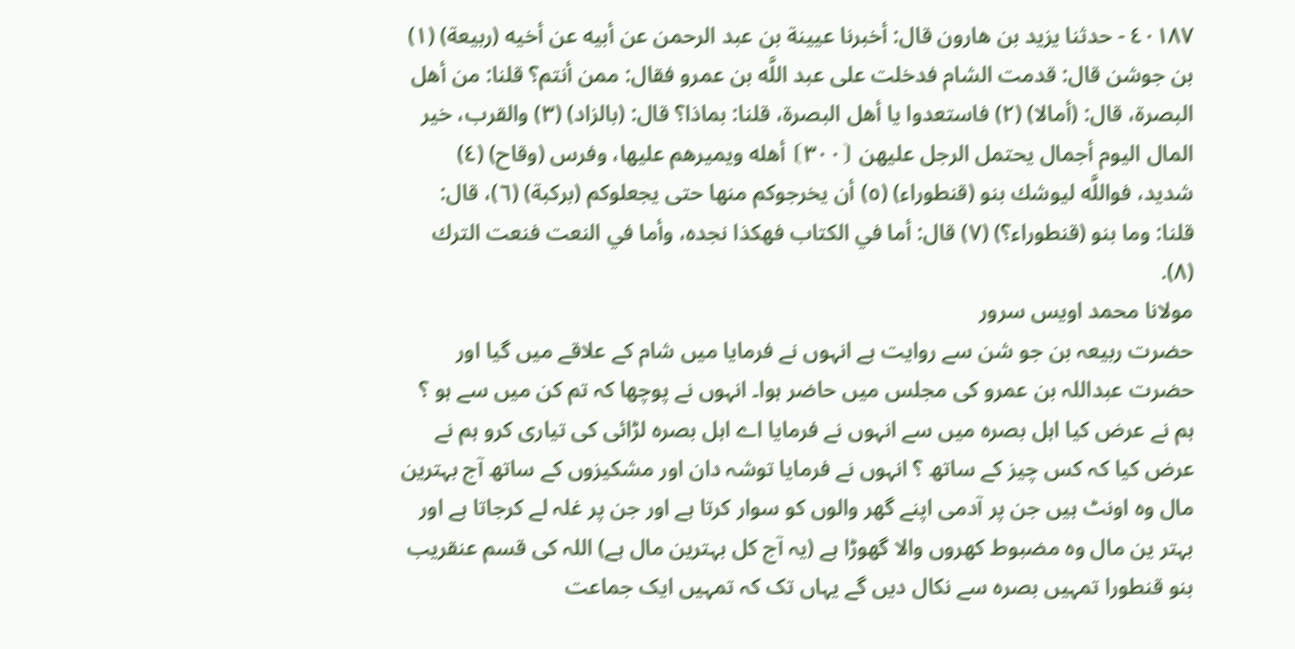٤٠١٨٧ - حدثنا يزيد بن هارون قال: أخبرنا عيينة بن عبد الرحمن عن أبيه عن أخيه (ربيعة) (١) بن جوشن قال: قدمت الشام فدخلت على عبد اللَّه بن عمرو فقال: ممن أنتم؟ قلنا: من أهل البصرة، قال: (أمالا) (٢) فاستعدوا يا أهل البصرة، قلنا: بماذا؟ قال: (بالزاد) (٣) والقرب، خير المال اليوم أجمال يحتمل الرجل عليهن ⦗٣٠٠⦘ أهله ويميرهم عليها، وفرس (وقاح) (٤) شديد، فواللَّه ليوشك بنو (قنطوراء) (٥) أن يخرجوكم منها حتى يجعلوكم (بركبة) (٦)، قال: قلنا: وما بنو (قنطوراء؟) (٧) قال: أما في الكتاب فهكذا نجده، وأما في النعت فنعت الترك (٨).
مولانا محمد اویس سرور
حضرت ربیعہ بن جو شن سے روایت ہے انہوں نے فرمایا میں شام کے علاقے میں گیا اور حضرت عبداللہ بن عمرو کی مجلس میں حاضر ہوا۔ انہوں نے پوچھا کہ تم کن میں سے ہو ؟ ہم نے عرض کیا اہل بصرہ میں سے انہوں نے فرمایا اے اہل بصرہ لڑائی کی تیاری کرو ہم نے عرض کیا کہ کس چیز کے ساتھ ؟ انہوں نے فرمایا توشہ دان اور مشکیزوں کے ساتھ آج بہترین مال وہ اونٹ ہیں جن پر آدمی اپنے گھر والوں کو سوار کرتا ہے اور جن پر غلہ لے کرجاتا ہے اور بہتر ین مال وہ مضبوط کھروں والا گھوڑا ہے (یہ آج کل بہترین مال ہے) اللہ کی قسم عنقریب بنو قنطورا تمہیں بصرہ سے نکال دیں گے یہاں تک کہ تمہیں ایک جماعت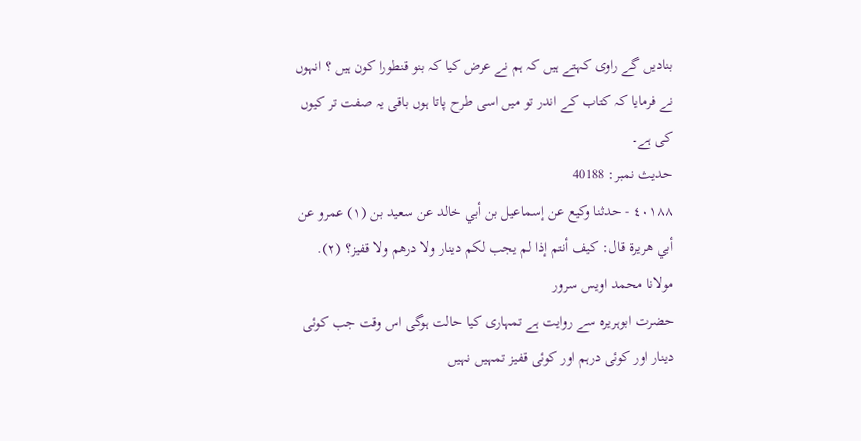بنادیں گے راوی کہتے ہیں کہ ہم نے عرض کیا کہ بنو قنطورا کون ہیں ؟ انہوں نے فرمایا کہ کتاب کے اندر تو میں اسی طرح پاتا ہوں باقی یہ صفت تر کیوں کی ہے۔
حدیث نمبر: 40188
٤٠١٨٨ - حدثنا وكيع عن إسماعيل بن أبي خالد عن سعيد بن (١) عمرو عن أبي هريرة قال: كيف أنتم إذا لم يجب لكم دينار ولا درهم ولا قفيز؟ (٢).
مولانا محمد اویس سرور
حضرت ابوہریرہ سے روایت ہے تمہاری کیا حالت ہوگی اس وقت جب کوئی دینار اور کوئی درہم اور کوئی قفیز تمہیں نہیں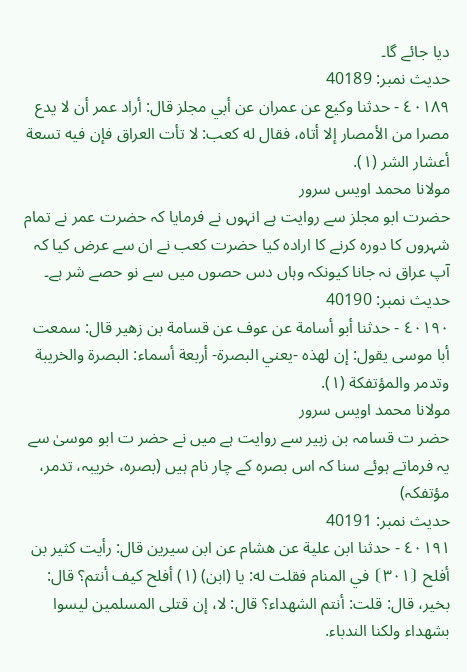دیا جائے گا۔
حدیث نمبر: 40189
٤٠١٨٩ - حدثنا وكيع عن عمران عن أبي مجلز قال: أراد عمر أن لا يدع مصرا من الأمصار إلا أتاه، فقال له كعب: لا تأت العراق فإن فيه تسعة أعشار الشر (١).
مولانا محمد اویس سرور
حضرت ابو مجلز سے روایت ہے انہوں نے فرمایا کہ حضرت عمر نے تمام شہروں کا دورہ کرنے کا ارادہ کیا حضرت کعب نے ان سے عرض کیا کہ آپ عراق نہ جانا کیونکہ وہاں دس حصوں میں سے نو حصے شر ہے۔
حدیث نمبر: 40190
٤٠١٩٠ - حدثنا أبو أسامة عن عوف عن قسامة بن زهير قال: سمعت أبا موسى يقول: إن لهذه -يعني البصرة- أربعة أسماء: البصرة والخريبة وتدمر والمؤتفكة (١).
مولانا محمد اویس سرور
حضر ت قسامہ بن زبیر سے روایت ہے میں نے حضر ت ابو موسیٰ سے یہ فرماتے ہوئے سنا کہ اس بصرہ کے چار نام ہیں (بصرہ، خریبہ، تدمر، مؤتفکہ)
حدیث نمبر: 40191
٤٠١٩١ - حدثنا ابن علية عن هشام عن ابن سيرين قال: رأيت كثير بن أفلح ⦗٣٠١⦘ في المنام فقلت له: يا (ابن) (١) أفلح كيف أنتم؟ قال: بخير، قال: قلت: أنتم الشهداء؟ قال: لا، إن قتلى المسلمين ليسوا بشهداء ولكنا الندباء.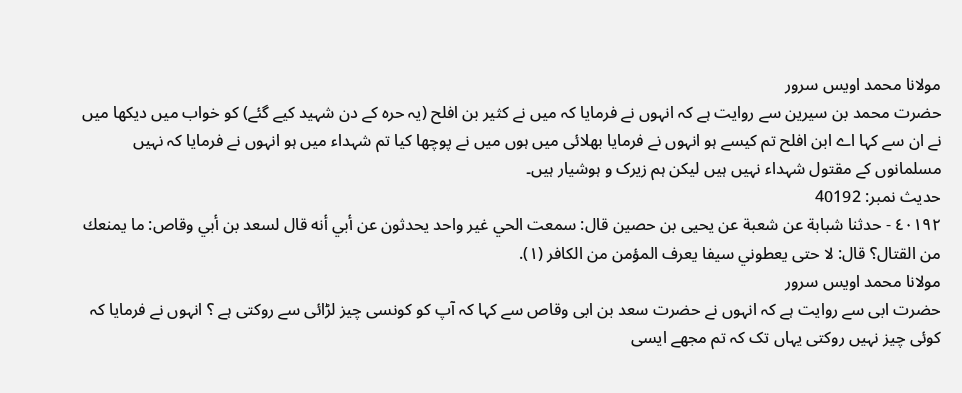مولانا محمد اویس سرور
حضرت محمد بن سیرین سے روایت ہے کہ انہوں نے فرمایا کہ میں نے کثیر بن افلح (یہ حرہ کے دن شہید کیے گئے) کو خواب میں دیکھا میں نے ان سے کہا اے ابن افلح تم کیسے ہو انہوں نے فرمایا بھلائی میں ہوں میں نے پوچھا کیا تم شہداء میں ہو انہوں نے فرمایا کہ نہیں مسلمانوں کے مقتول شہداء نہیں ہیں لیکن ہم زیرک و ہوشیار ہیں۔
حدیث نمبر: 40192
٤٠١٩٢ - حدثنا شبابة عن شعبة عن يحيى بن حصين قال: سمعت الحي غير واحد يحدثون عن أبي أنه قال لسعد بن أبي وقاص: ما يمنعك من القتال؟ قال: لا حتى يعطوني سيفا يعرف المؤمن من الكافر (١).
مولانا محمد اویس سرور
حضرت ابی سے روایت ہے کہ انہوں نے حضرت سعد بن ابی وقاص سے کہا کہ آپ کو کونسی چیز لڑائی سے روکتی ہے ؟ انہوں نے فرمایا کہ کوئی چیز نہیں روکتی یہاں تک کہ تم مجھے ایسی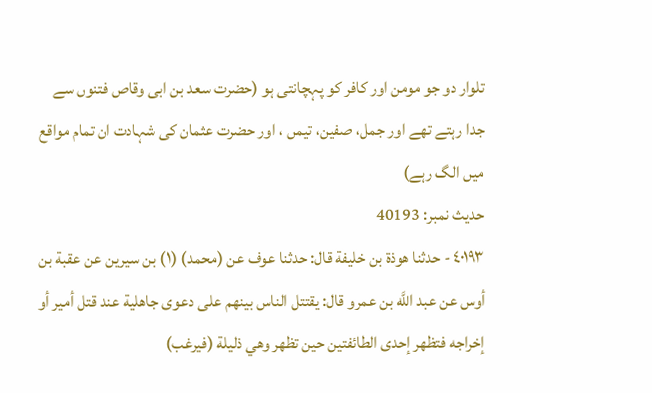تلوار دو جو مومن اور کافر کو پہچانتی ہو (حضرت سعد بن ابی وقاص فتنوں سے جدا رہتے تھے اور جمل، صفین، تیمں ، اور حضرت عثمان کی شہادت ان تمام مواقع میں الگ رہے)
حدیث نمبر: 40193
٤٠١٩٣ - حدثنا هوذة بن خليفة قال: حدثنا عوف عن (محمد) (١) بن سيرين عن عقبة بن أوس عن عبد اللَّه بن عمرو قال: يقتتل الناس بينهم على دعوى جاهلية عند قتل أمير أو إخراجه فتظهر إحدى الطائفتين حين تظهر وهي ذليلة (فيرغب)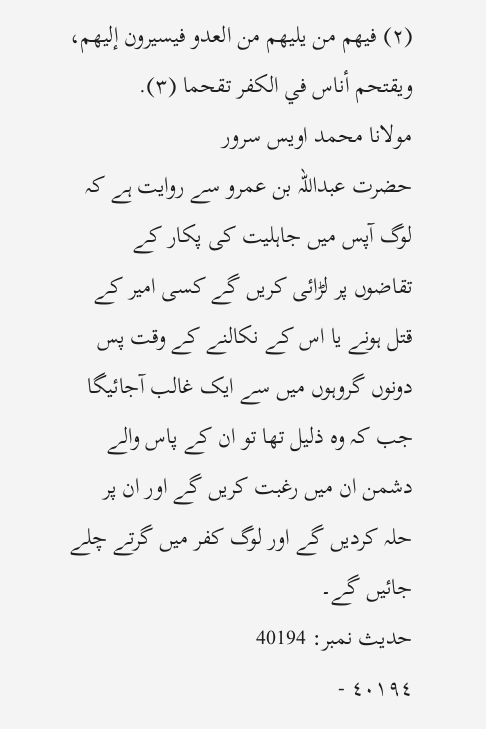(٢) فيهم من يليهم من العدو فيسيرون إليهم، ويقتحم أناس في الكفر تقحما (٣).
مولانا محمد اویس سرور
حضرت عبداللہ بن عمرو سے روایت ہے کہ لوگ آپس میں جاہلیت کی پکار کے تقاضوں پر لڑائی کریں گے کسی امیر کے قتل ہونے یا اس کے نکالنے کے وقت پس دونوں گروہوں میں سے ایک غالب آجائیگا جب کہ وہ ذلیل تھا تو ان کے پاس والے دشمن ان میں رغبت کریں گے اور ان پر حلہ کردیں گے اور لوگ کفر میں گرتے چلے جائیں گے۔
حدیث نمبر: 40194
٤٠١٩٤ -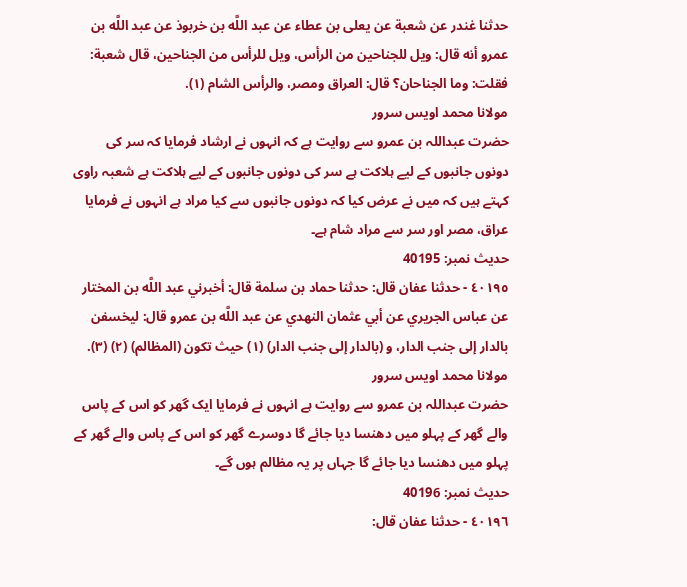حدثنا غندر عن شعبة عن يعلى بن عطاء عن عبد اللَّه بن خربوذ عن عبد اللَّه بن عمرو أنه قال: ويل للجناحين من الرأس، ويل للرأس من الجناحين، قال شعبة: فقلت: وما الجناحان؟ قال: العراق ومصر، والرأس الشام (١).
مولانا محمد اویس سرور
حضرت عبداللہ بن عمرو سے روایت ہے کہ انہوں نے ارشاد فرمایا کہ سر کی دونوں جانبوں کے لیے ہلاکت ہے سر کی دونوں جانبوں کے لیے ہلاکت ہے شعبہ راوی کہتے ہیں کہ میں نے عرض کیا کہ دونوں جانبوں سے کیا مراد ہے انہوں نے فرمایا عراق، مصر اور سر سے مراد شام ہے۔
حدیث نمبر: 40195
٤٠١٩٥ - حدثنا عفان قال: حدثنا حماد بن سلمة قال: أخبرني عبد اللَّه بن المختار عن عباس الجريري عن أبي عثمان النهدي عن عبد اللَّه بن عمرو قال: ليخسفن بالدار إلى جنب الدار، و (بالدار إلى جنب الدار) (١) حيث تكون (المظالم) (٢) (٣).
مولانا محمد اویس سرور
حضرت عبداللہ بن عمرو سے روایت ہے انہوں نے فرمایا ایک گھر کو اس کے پاس والے گھر کے پہلو میں دھنسا دیا جائے گا دوسرے گھر کو اس کے پاس والے گھر کے پہلو میں دھنسا دیا جائے گا جہاں پر یہ مظالم ہوں گے۔
حدیث نمبر: 40196
٤٠١٩٦ - حدثنا عفان قال: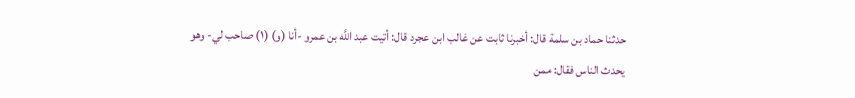حدثنا حماد بن سلمة قال: أخبرنا ثابت عن غالب ابن عجرد قال: أتيت عبد اللَّه بن عمرو -أنا (و) (١) صاحب لي- وهو يحدث الناس فقال: ممن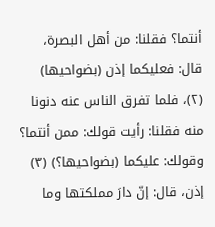أنتما؟ فقلنا: من أهل البصرة، قال: فعليكما إذن (بضواحيها) (٢)، فلما تفرق الناس عنه دنونا منه فقلنا: رأيت قولك: ممن أنتما؟ وقولك: عليكما (بضواحيها؟) (٣) إذن، قال: إنّ دارَ مملكتها وما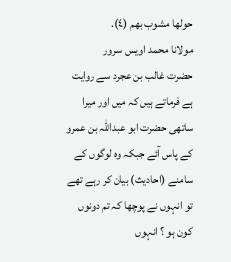حولها مشوب بهم (٤).
مولانا محمد اویس سرور
حضرت غالب بن عجرد سے روایت ہے فرماتے ہیں کہ میں اور میرا ساتھی حضرت ابو عبداللہ بن عمرو کے پاس آئے جبکہ وہ لوگوں کے سامنے (احادیث) بیان کر رہے تھے تو انہوں نے پوچھا کہ تم دونوں کون ہو ؟ انہوں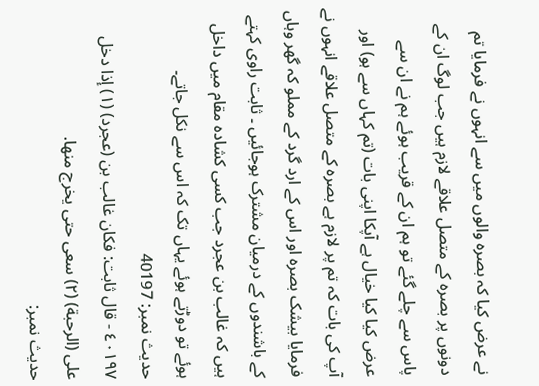نے عرض کیا کہ بصرہ والوں میں سے انہوں نے فرمایا تم دونوں پر بصرہ کے متصل علاقے لازم ہیں جب لوگ ان کے پاس سے چلے گئے تو ہم ان کے قریب ہوئے ہم نے ان سے عرض کیا کیا خیال ہے آپکا اپنی بات (تم کہاں سے ہو) اور آپ کی بات کہ تم پر لازم ہے بصرہ کے متصل علاقے انہوں نے فرمایا بیشک بصرہ اور اس کے ارد گرد کے مملو کہ گھر وہاں کے باشندوں کے درمیان مشترک ہوجائیں ۔ ثابت راوی کہتے ہیں کہ غالب بن عجرد جب کسی کشادہ مقام میں داخل ہوئے تو دوڑتے ہوئے یہاں تک کہ اس سے نکل جاتے۔
حدیث نمبر: 40197
٤٠١٩٧ - قال ثابت: فكان غالب بن (عجرد) (١) إذا دخل على (الرحبة) (٢) سعى حتى يخرج منها.
حدیث نمبر: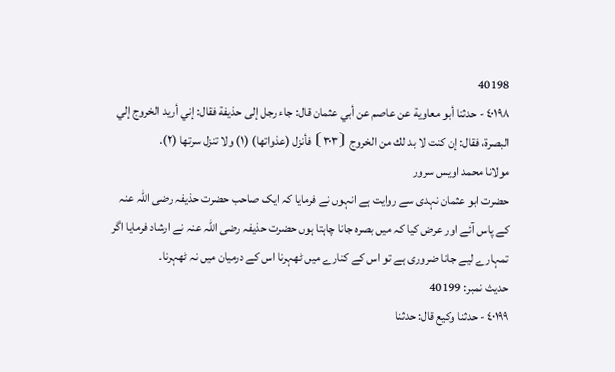40198
٤٠١٩٨ - حدثنا أبو معاوية عن عاصم عن أبي عثمان قال: جاء رجل إلى حذيفة فقال: إني أريد الخروج إلي البصرة، فقال: إن كنت لا بد لك من الخروج ⦗٣٠٣⦘ فأنزل (عذواتها) (١) ولا تنزل سرتها (٢).
مولانا محمد اویس سرور
حضرت ابو عثمان نہدی سے روایت ہے انہوں نے فرمایا کہ ایک صاحب حضرت حذیفہ رضی اللہ عنہ کے پاس آئے اور عرض کیا کہ میں بصرہ جانا چاہتا ہوں حضرت حذیفہ رضی اللہ عنہ نے ارشاد فرمایا اگر تمہارے لیے جانا ضروری ہے تو اس کے کنارے میں ٹھہرنا اس کے درمیان میں نہ ٹھہرنا۔
حدیث نمبر: 40199
٤٠١٩٩ - حدثنا وكيع قال: حدثنا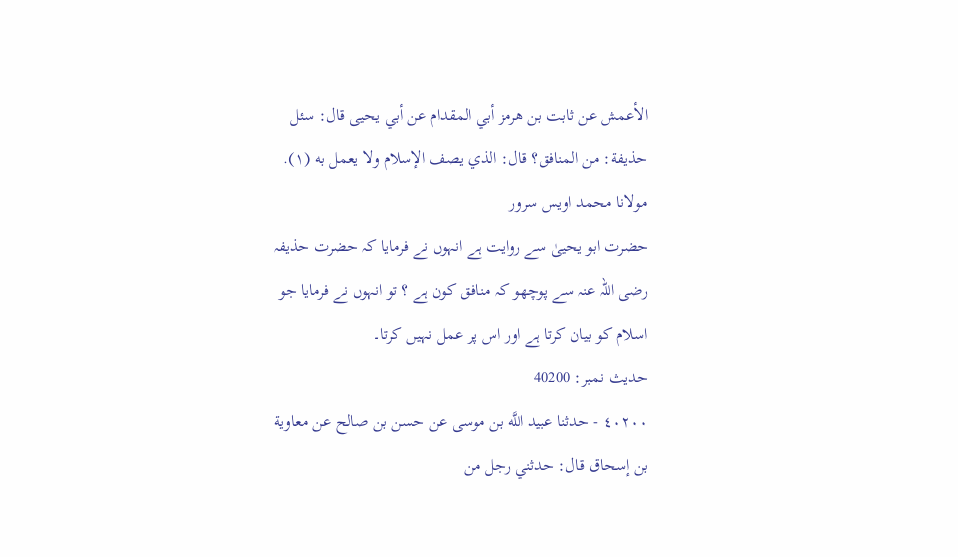الأعمش عن ثابت بن هرمز أبي المقدام عن أبي يحيى قال: سئل حذيفة: من المنافق؟ قال: الذي يصف الإسلام ولا يعمل به (١).
مولانا محمد اویس سرور
حضرت ابو یحییٰ سے روایت ہے انہوں نے فرمایا کہ حضرت حذیفہ رضی اللہ عنہ سے پوچھو کہ منافق کون ہے ؟ تو انہوں نے فرمایا جو اسلام کو بیان کرتا ہے اور اس پر عمل نہیں کرتا۔
حدیث نمبر: 40200
٤٠٢٠٠ - حدثنا عبيد اللَّه بن موسى عن حسن بن صالح عن معاوية بن إسحاق قال: حدثني رجل من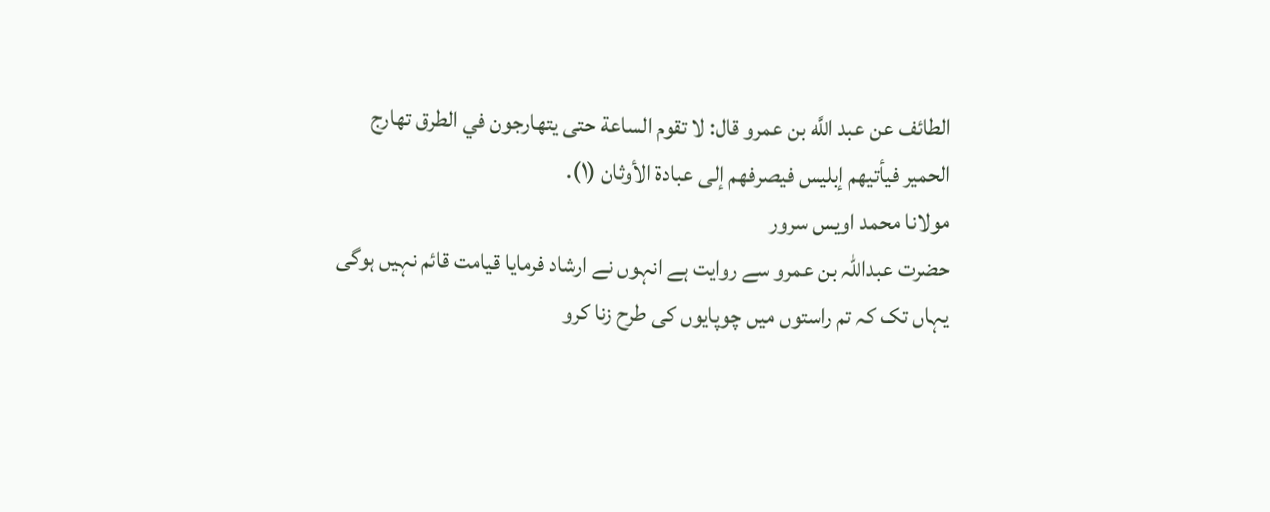الطائف عن عبد اللَّه بن عمرو قال: لا تقوم الساعة حتى يتهارجون في الطرق تهارج الحمير فيأتيهم إبليس فيصرفهم إلى عبادة الأوثان (١).
مولانا محمد اویس سرور
حضرت عبداللہ بن عمرو سے روایت ہے انہوں نے ارشاد فرمایا قیامت قائم نہیں ہوگی یہاں تک کہ تم راستوں میں چوپایوں کی طرح زنا کرو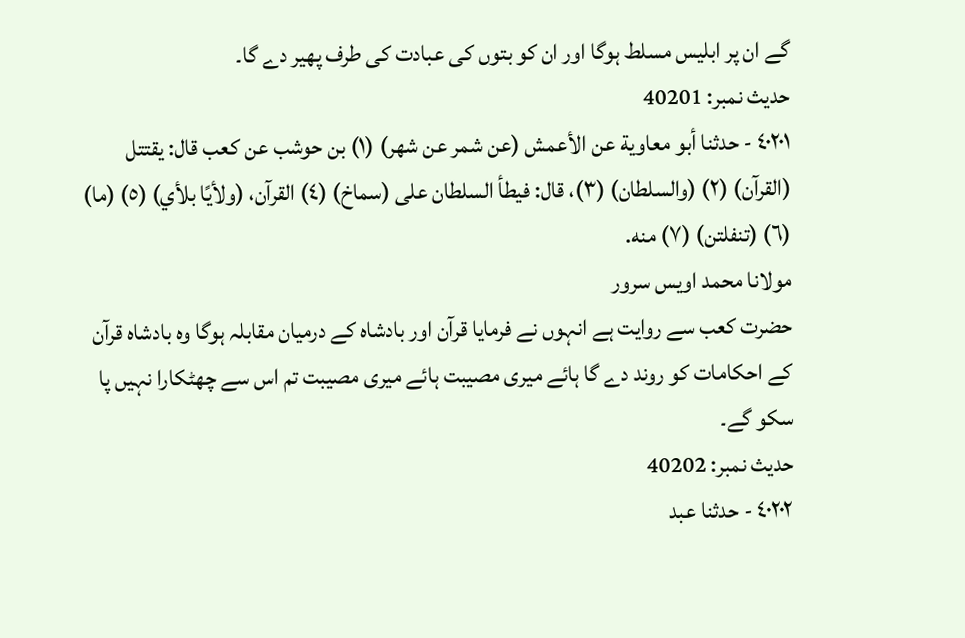گے ان پر ابلیس مسلط ہوگا اور ان کو بتوں کی عبادت کی طرف پھیر دے گا۔
حدیث نمبر: 40201
٤٠٢٠١ - حدثنا أبو معاوية عن الأعمش (عن شمر عن شهر) (١) بن حوشب عن كعب قال: يقتتل (القرآن) (٢) (والسلطان) (٣)، قال: فيطأ السلطان على (سماخ) (٤) القرآن، (ولأيًا بلأي) (٥) (ما) (٦) (تنفلتن) (٧) منه.
مولانا محمد اویس سرور
حضرت کعب سے روایت ہے انہوں نے فرمایا قرآن اور بادشاہ کے درمیان مقابلہ ہوگا وہ بادشاہ قرآن کے احکامات کو روند دے گا ہائے میری مصیبت ہائے میری مصیبت تم اس سے چھٹکارا نہیں پا سکو گے۔
حدیث نمبر: 40202
٤٠٢٠٢ - حدثنا عبد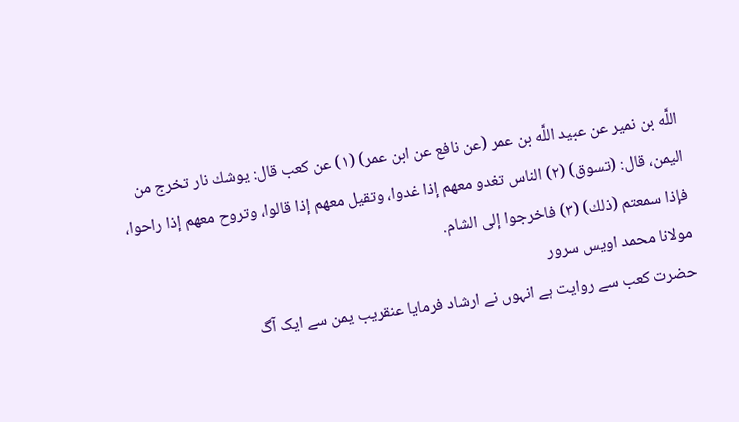اللَّه بن نمير عن عبيد اللَّه بن عمر (عن نافع عن ابن عمر) (١) عن كعب قال: يوشك نار تخرج من اليمن، قال: (تسوق) (٢) الناس تغدو معهم إذا غدوا، وتقيل معهم إذا قالوا، وتروح معهم إذا راحوا، فإذا سمعتم (ذلك) (٣) فاخرجوا إلى الشام.
مولانا محمد اویس سرور
حضرت کعب سے روایت ہے انہوں نے ارشاد فرمایا عنقریب یمن سے ایک آگ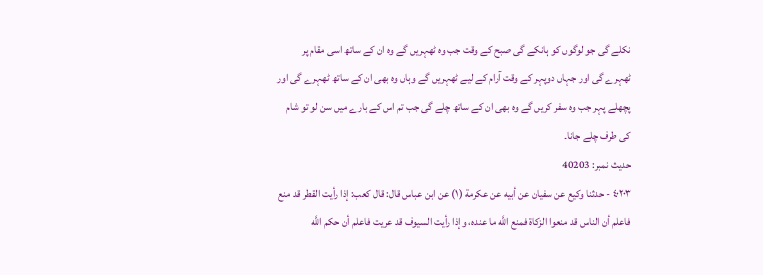نکلے گی جو لوگوں کو ہانکے گی صبح کے وقت جب وہ ٹھہریں گے وہ ان کے ساتھ اسی مقام پر ٹھہرے گی اور جہاں دوپہر کے وقت آرام کے لیے ٹھہریں گے وہاں وہ بھی ان کے ساتھ ٹھہرے گی اور پچھلے پہر جب وہ سفر کریں گے وہ بھی ان کے ساتھ چلے گی جب تم اس کے بارے میں سن لو تو شام کی طرف چلے جانا۔
حدیث نمبر: 40203
٤٠٢٠٣ - حدثنا وكيع عن سفيان عن أبيه عن عكرمة (١) عن ابن عباس قال: قال كعب: إذا رأيت القطر قد منع فاعلم أن الناس قد منعوا الزكاة فمنع اللَّه ما عنده، وإذا رأيت السيوف قد عريت فاعلم أن حكم اللَّه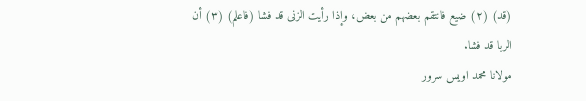(قد) (٢) ضيع فانتقم بعضهم من بعض، وإذا رأيت الزنى قد فشا (فاعلم) (٣) أن الربا قد فشا.
مولانا محمد اویس سرور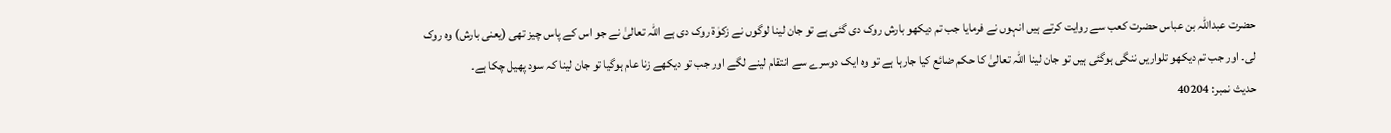حضرت عبداللہ بن عباس حضرت کعب سے روایت کرتے ہیں انہوں نے فرمایا جب تم دیکھو بارش روک دی گئی ہے تو جان لینا لوگوں نے زکوٰۃ روک دی ہے اللہ تعالیٰ نے جو اس کے پاس چیز تھی (یعنی بارش) وہ روک لی۔ اور جب تم دیکھو تلواریں ننگی ہوگئی ہیں تو جان لینا اللہ تعالیٰ کا حکم ضائع کیا جارہا ہے تو وہ ایک دوسرے سے انتقام لینے لگے اور جب تو دیکھے زنا عام ہوگیا تو جان لینا کہ سود پھیل چکا ہے۔
حدیث نمبر: 40204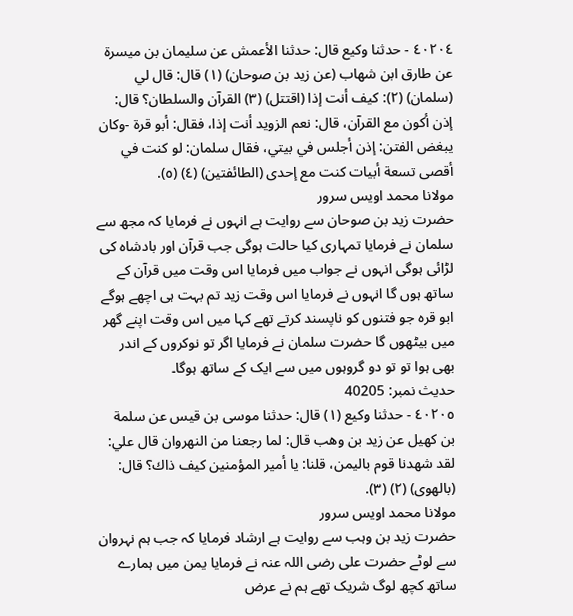٤٠٢٠٤ - حدثنا وكيع قال: حدثنا الأعمش عن سليمان بن ميسرة عن طارق ابن شهاب (عن زيد بن صوحان) (١) قال: قال لي (سلمان) (٢): كيف أنت إذا (اقتتل) (٣) القرآن والسلطان؟ قال: إذن أكون مع القرآن، قال: نعم الزويد أنت إذا، فقال: أبو قرة -وكان يبغض الفتن: إذن أجلس في بيتي، فقال سلمان: لو كنت في أقصى تسعة أبيات كنت مع إحدى (الطائفتين) (٤) (٥).
مولانا محمد اویس سرور
حضرت زید بن صوحان سے روایت ہے انہوں نے فرمایا کہ مجھ سے سلمان نے فرمایا تمہاری کیا حالت ہوگی جب قرآن اور بادشاہ کی لڑائی ہوگی انہوں نے جواب میں فرمایا اس وقت میں قرآن کے ساتھ ہوں گا انہوں نے فرمایا اس وقت زید تم بہت ہی اچھے ہوگے ابو قرہ جو فتنوں کو ناپسند کرتے تھے کہا میں اس وقت اپنے گھر میں بیٹھوں گا حضرت سلمان نے فرمایا اگر تو نوکروں کے اندر بھی ہوا تو تو دو گروہوں میں سے ایک کے ساتھ ہوگا۔
حدیث نمبر: 40205
٤٠٢٠٥ - حدثنا وكيع (١) قال: حدثنا موسى بن قيس عن سلمة بن كهيل عن زيد بن وهب قال: لما رجعنا من النهروان قال علي: لقد شهدنا قوم باليمن، قلنا: يا أمير المؤمنين كيف ذاك؟ قال: (بالهوى) (٢) (٣).
مولانا محمد اویس سرور
حضرت زید بن وہب سے روایت ہے ارشاد فرمایا کہ جب ہم نہروان سے لوٹے حضرت علی رضی اللہ عنہ نے فرمایا یمن میں ہمارے ساتھ کچھ لوگ شریک تھے ہم نے عرض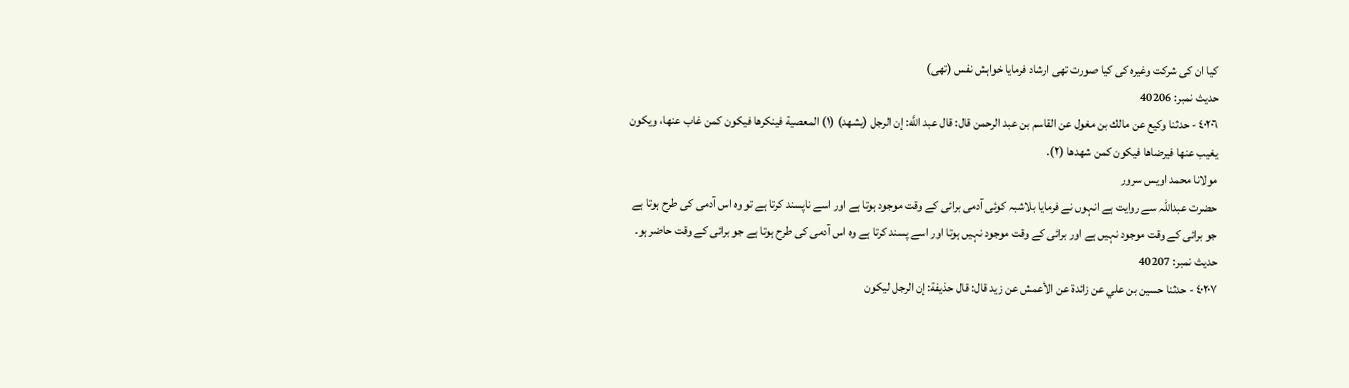کیا ان کی شرکت وغیرہ کی کیا صورت تھی ارشاد فرمایا خواہش نفس (تھی)
حدیث نمبر: 40206
٤٠٢٠٦ - حدثنا وكيع عن مالك بن مغول عن القاسم بن عبد الرحمن قال: قال عبد اللَّه: إن الرجل (يشهد) (١) المعصية فينكرها فيكون كمن غاب عنها، ويكون يغيب عنها فيرضاها فيكون كمن شهدها (٢).
مولانا محمد اویس سرور
حضرت عبداللہ سے روایت ہے انہوں نے فرمایا بلاشبہ کوئی آدمی برائی کے وقت موجود ہوتا ہے اور اسے ناپسند کرتا ہے تو وہ اس آدمی کی طرح ہوتا ہے جو برائی کے وقت موجود نہیں ہے اور برائی کے وقت موجود نہیں ہوتا اور اسے پسند کرتا ہے وہ اس آدمی کی طرح ہوتا ہے جو برائی کے وقت حاضر ہو۔
حدیث نمبر: 40207
٤٠٢٠٧ - حدثنا حسين بن علي عن زائدة عن الأعمش عن زيد قال: قال حذيفة: إن الرجل ليكون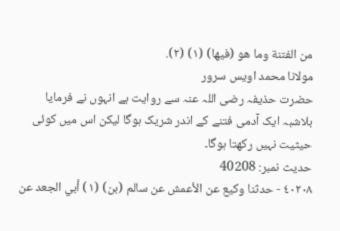من الفتنة وما هو (فيها) (١) (٢).
مولانا محمد اویس سرور
حضرت حذیفہ رضی اللہ عنہ سے روایت ہے انہوں نے فرمایا بلاشبہ ایک آدمی فتنے کے اندر شریک ہوگا لیکن اس میں کوئی حیثیت نہیں رکھتا ہوگا۔
حدیث نمبر: 40208
٤٠٢٠٨ - حدثنا وكيع عن الأعمش عن سالم (بن) (١) أبي الجعد عن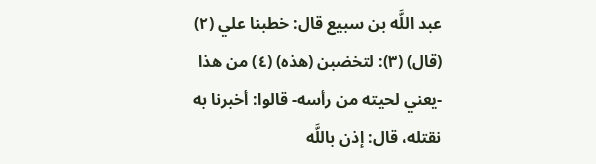عبد اللَّه بن سبيع قال: خطبنا علي (٢) (قال) (٣): لتخضبن (هذه) (٤) من هذا -يعني لحيته من رأسه- قالوا: أخبرنا به نقتله، قال: إذن باللَّه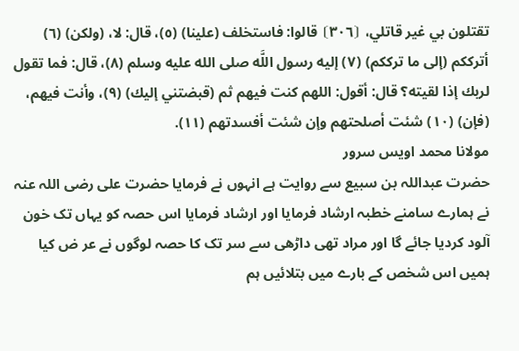تقتلون بي غير قاتلي، ⦗٣٠٦⦘ قالوا: فاستخلف (علينا) (٥)، قال: لا، (ولكن) (٦) أترككم (إلى ما ترككم) (٧) إليه رسول اللَّه صلى الله عليه وسلم (٨)، قال: فما تقول لربك إذا لقيته؟ قال: أقول: اللهم كنت فيهم ثم (قبضتني إليك) (٩)، وأنت فيهم، (فإن) (١٠) شئت أصلحتهم وإن شئت أفسدتهم (١١).
مولانا محمد اویس سرور
حضرت عبداللہ بن سبیع سے روایت ہے انہوں نے فرمایا حضرت علی رضی اللہ عنہ نے ہمارے سامنے خطبہ ارشاد فرمایا اور ارشاد فرمایا اس حصہ کو یہاں تک خون آلود کردیا جائے گا اور مراد تھی داڑھی سے سر تک کا حصہ لوگوں نے عر ض کیا ہمیں اس شخص کے بارے میں بتلائیں ہم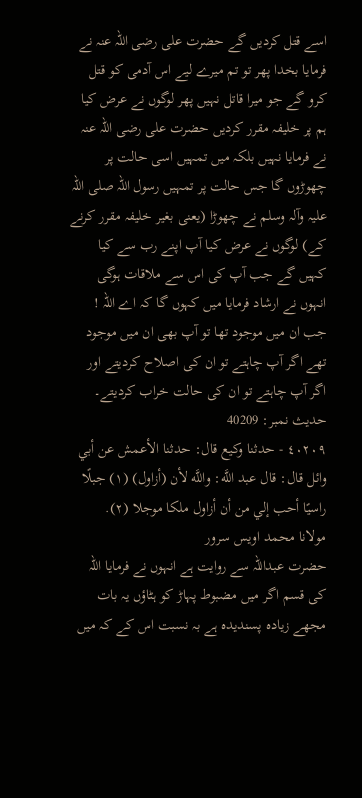اسے قتل کردیں گے حضرت علی رضی اللہ عنہ نے فرمایا بخدا پھر تو تم میرے لیے اس آدمی کو قتل کرو گے جو میرا قاتل نہیں پھر لوگوں نے عرض کیا ہم پر خلیفہ مقرر کردیں حضرت علی رضی اللہ عنہ نے فرمایا نہیں بلکہ میں تمہیں اسی حالت پر چھوڑوں گا جس حالت پر تمہیں رسول اللہ صلی اللہ علیہ وآلہ وسلم نے چھوڑا (یعنی بغیر خلیفہ مقرر کرنے کے) لوگوں نے عرض کیا آپ اپنے رب سے کیا کہیں گے جب آپ کی اس سے ملاقات ہوگی انہوں نے ارشاد فرمایا میں کہوں گا کہ اے اللہ ! جب ان میں موجود تھا تو آپ بھی ان میں موجود تھے اگر آپ چاہتے تو ان کی اصلاح کردیتے اور اگر آپ چاہتے تو ان کی حالت خراب کردیتے۔
حدیث نمبر: 40209
٤٠٢٠٩ - حدثنا وكيع قال: حدثنا الأعمش عن أبي وائل قال: قال عبد اللَّه: واللَّه لأن (أزاول) (١) جبلًا راسيًا أحب إلي من أن أزاول ملكا موجلا (٢).
مولانا محمد اویس سرور
حضرت عبداللہ سے روایت ہے انہوں نے فرمایا اللہ کی قسم اگر میں مضبوط پہاڑ کو ہٹاؤں یہ بات مجھے زیادہ پسندیدہ ہے بہ نسبت اس کے کہ میں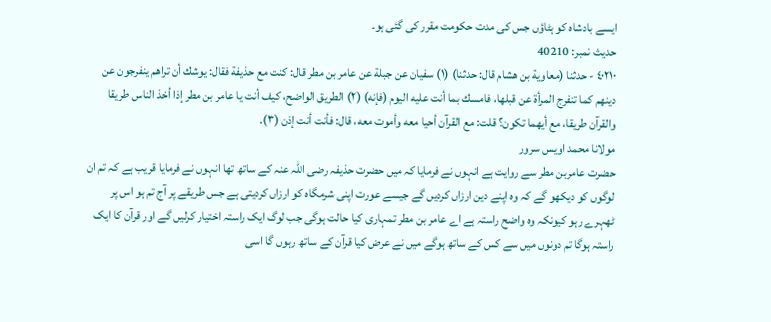ایسے بادشاہ کو ہٹاؤں جس کی مدت حکومت مقرر کی گئی ہو۔
حدیث نمبر: 40210
٤٠٢١٠ - حدثنا (معاوية بن هشام قال: حدثنا) (١) سفيان عن جبلة عن عامر بن مطر قال: كنت مع حذيفة فقال: يوشك أن تراهم ينفرجون عن دينهم كما تنفرج المرأة عن قبلها، فامسك بما أنت عليه اليوم (فإنه) (٢) الطريق الواضح، كيف أنت يا عامر بن مطر إذا أخذ الناس طريقا والقرآن طريقا، مع أيهما تكون؟ قلت: مع القرآن أحيا معه وأموت معه، قال: فأنت أنت إذن (٣).
مولانا محمد اویس سرور
حضرت عامربن مطر سے روایت ہے انہوں نے فرمایا کہ میں حضرت حذیفہ رضی اللہ عنہ کے ساتھ تھا انہوں نے فرمایا قریب ہے کہ تم ان لوگوں کو دیکھو گے کہ وہ اپنے دین ارزاں کردیں گے جیسے عورت اپنی شرمگاہ کو ارزاں کردیتی ہے جس طریقے پر آج تم ہو اس پر ٹھہرے رہو کیونکہ وہ واضح راستہ ہے اے عامر بن مطر تمہاری کیا حالت ہوگی جب لوگ ایک راستہ اختیار کرلیں گے اور قرآن کا ایک راستہ ہوگا تم دونوں میں سے کس کے ساتھ ہوگے میں نے عرض کیا قرآن کے ساتھ رہوں گا اسی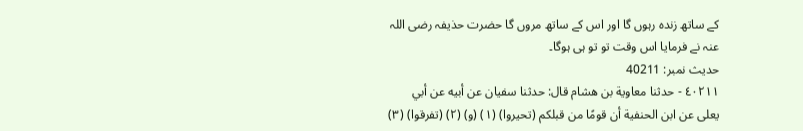کے ساتھ زندہ رہوں گا اور اس کے ساتھ مروں گا حضرت حذیفہ رضی اللہ عنہ نے فرمایا اس وقت تو تو ہی ہوگا۔
حدیث نمبر: 40211
٤٠٢١١ - حدثنا معاوية بن هشام قال: حدثنا سفيان عن أبيه عن أبي يعلى عن ابن الحنفية أن قومًا من قبلكم (تحيروا) (١) (و) (٢) (تفرقوا) (٣)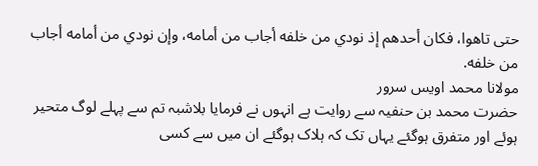حتى تاهوا، فكان أحدهم إذ نودي من خلفه أجاب من أمامه، وإن نودي من أمامه أجاب من خلفه.
مولانا محمد اویس سرور
حضرت محمد بن حنفیہ سے روایت ہے انہوں نے فرمایا بلاشبہ تم سے پہلے لوگ متحیر ہوئے اور متفرق ہوگئے یہاں تک کہ ہلاک ہوگئے ان میں سے کسی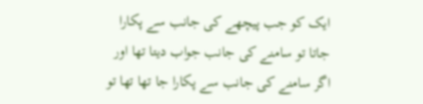ایک کو جب پیچھے کی جانب سے پکارا جاتا تو سامنے کی جانب جواب دیتا تھا اور اگر سامنے کی جانب سے پکارا جا تھا تھا تو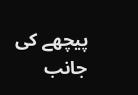پیچھے کی جانب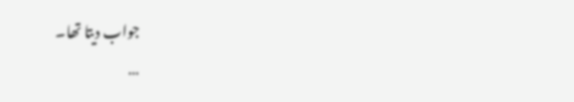جواب دیتا تھا۔
…